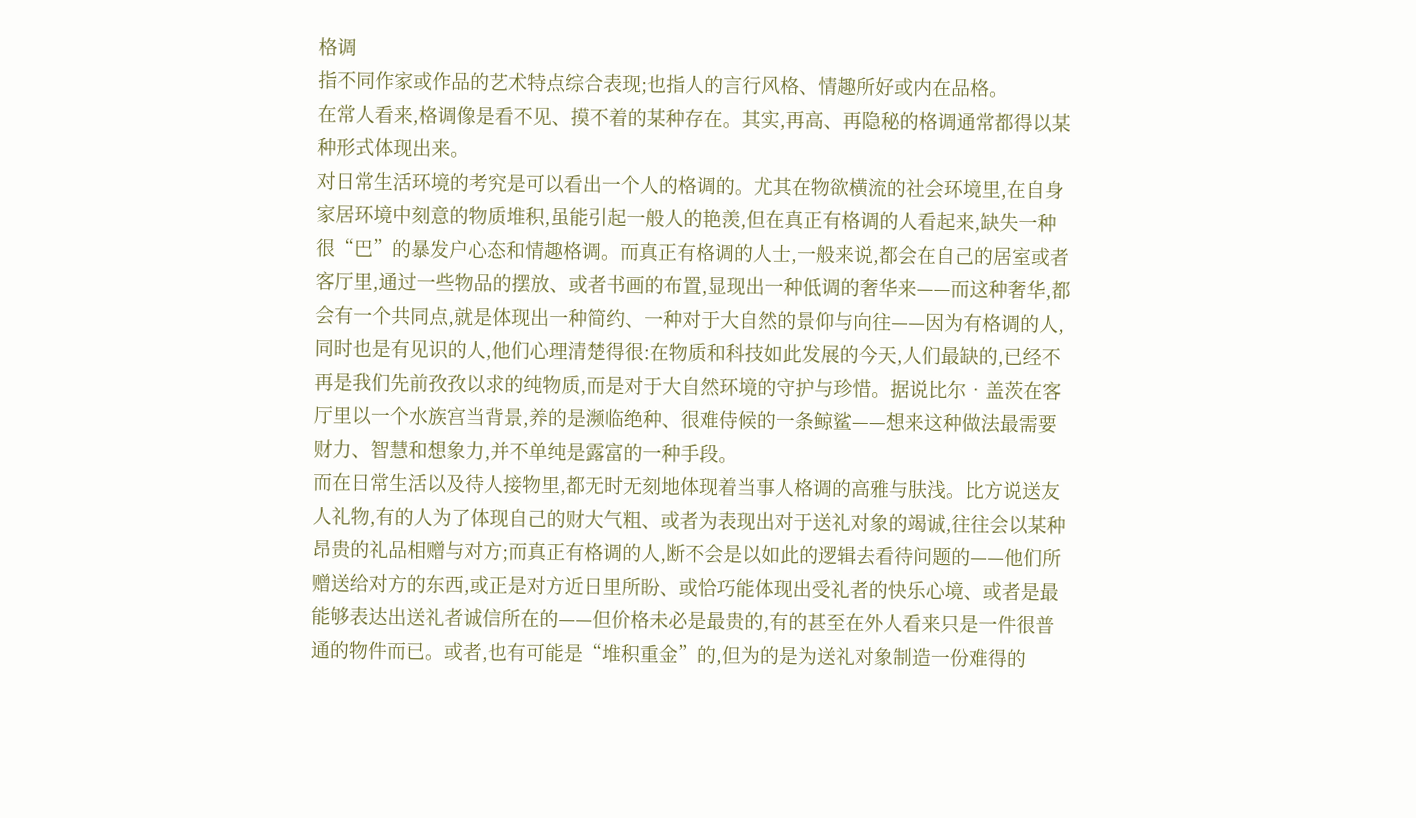格调
指不同作家或作品的艺术特点综合表现;也指人的言行风格、情趣所好或内在品格。
在常人看来,格调像是看不见、摸不着的某种存在。其实,再高、再隐秘的格调通常都得以某种形式体现出来。
对日常生活环境的考究是可以看出一个人的格调的。尤其在物欲横流的社会环境里,在自身家居环境中刻意的物质堆积,虽能引起一般人的艳羡,但在真正有格调的人看起来,缺失一种很“巴”的暴发户心态和情趣格调。而真正有格调的人士,一般来说,都会在自己的居室或者客厅里,通过一些物品的摆放、或者书画的布置,显现出一种低调的奢华来——而这种奢华,都会有一个共同点,就是体现出一种简约、一种对于大自然的景仰与向往——因为有格调的人,同时也是有见识的人,他们心理清楚得很:在物质和科技如此发展的今天,人们最缺的,已经不再是我们先前孜孜以求的纯物质,而是对于大自然环境的守护与珍惜。据说比尔•盖茨在客厅里以一个水族宫当背景,养的是濒临绝种、很难侍候的一条鲸鲨——想来这种做法最需要财力、智慧和想象力,并不单纯是露富的一种手段。
而在日常生活以及待人接物里,都无时无刻地体现着当事人格调的高雅与肤浅。比方说送友人礼物,有的人为了体现自己的财大气粗、或者为表现出对于送礼对象的竭诚,往往会以某种昂贵的礼品相赠与对方;而真正有格调的人,断不会是以如此的逻辑去看待问题的——他们所赠送给对方的东西,或正是对方近日里所盼、或恰巧能体现出受礼者的快乐心境、或者是最能够表达出送礼者诚信所在的——但价格未必是最贵的,有的甚至在外人看来只是一件很普通的物件而已。或者,也有可能是“堆积重金”的,但为的是为送礼对象制造一份难得的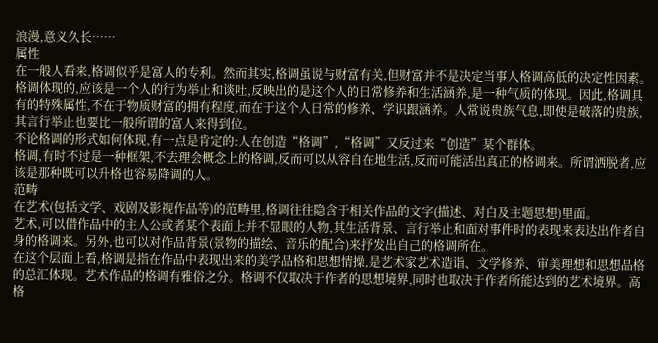浪漫,意义久长……
属性
在一般人看来,格调似乎是富人的专利。然而其实,格调虽说与财富有关,但财富并不是决定当事人格调高低的决定性因素。
格调体现的,应该是一个人的行为举止和谈吐,反映出的是这个人的日常修养和生活涵养,是一种气质的体现。因此,格调具有的特殊属性,不在于物质财富的拥有程度,而在于这个人日常的修养、学识跟涵养。人常说贵族气息,即使是破落的贵族,其言行举止也要比一般所谓的富人来得到位。
不论格调的形式如何体现,有一点是肯定的:人在创造“格调”,“格调”又反过来“创造”某个群体。
格调,有时不过是一种框架,不去理会概念上的格调,反而可以从容自在地生活,反而可能活出真正的格调来。所谓洒脱者,应该是那种既可以升格也容易降调的人。
范畴
在艺术(包括文学、戏剧及影视作品等)的范畴里,格调往往隐含于相关作品的文字(描述、对白及主题思想)里面。
艺术,可以借作品中的主人公或者某个表面上并不显眼的人物,其生活背景、言行举止和面对事件时的表现来表达出作者自身的格调来。另外,也可以对作品背景(景物的描绘、音乐的配合)来抒发出自己的格调所在。
在这个层面上看,格调是指在作品中表现出来的美学品格和思想情操,是艺术家艺术造诣、文学修养、审美理想和思想品格的总汇体现。艺术作品的格调有雅俗之分。格调不仅取决于作者的思想境界,同时也取决于作者所能达到的艺术境界。高格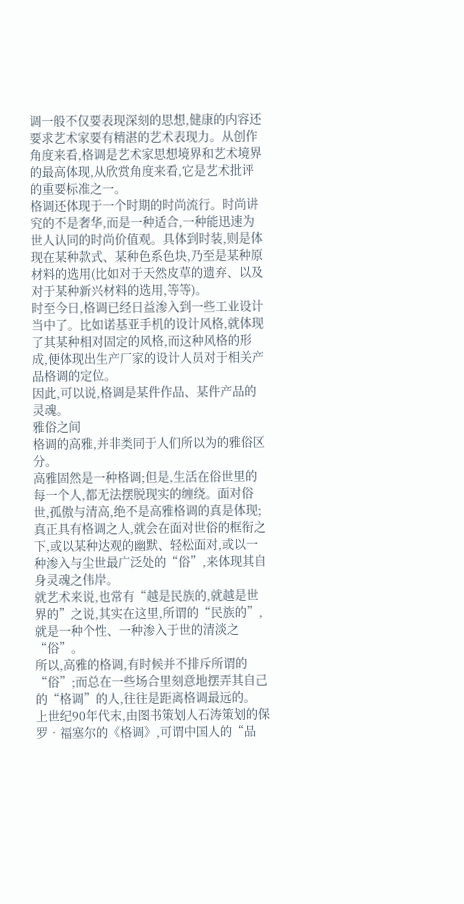调一般不仅要表现深刻的思想,健康的内容还要求艺术家要有精湛的艺术表现力。从创作角度来看,格调是艺术家思想境界和艺术境界的最高体现,从欣赏角度来看,它是艺术批评的重要标准之一。
格调还体现于一个时期的时尚流行。时尚讲究的不是奢华,而是一种适合,一种能迅速为世人认同的时尚价值观。具体到时装,则是体现在某种款式、某种色系色块,乃至是某种原材料的选用(比如对于天然皮草的遗弃、以及对于某种新兴材料的选用,等等)。
时至今日,格调已经日益渗入到一些工业设计当中了。比如诺基亚手机的设计风格,就体现了其某种相对固定的风格,而这种风格的形成,便体现出生产厂家的设计人员对于相关产品格调的定位。
因此,可以说,格调是某件作品、某件产品的灵魂。
雅俗之间
格调的高雅,并非类同于人们所以为的雅俗区分。
高雅固然是一种格调;但是,生活在俗世里的每一个人,都无法摆脱现实的缠绕。面对俗世,孤傲与清高,绝不是高雅格调的真是体现;真正具有格调之人,就会在面对世俗的框衔之下,或以某种达观的幽默、轻松面对,或以一种渗入与尘世最广泛处的“俗”,来体现其自身灵魂之伟岸。
就艺术来说,也常有“越是民族的,就越是世界的”之说,其实在这里,所谓的“民族的”,就是一种个性、一种渗入于世的清淡之“俗”。
所以,高雅的格调,有时候并不排斥所谓的“俗”;而总在一些场合里刻意地摆弄其自己的“格调”的人,往往是距离格调最远的。
上世纪90年代末,由图书策划人石涛策划的保罗•福塞尔的《格调》,可谓中国人的“品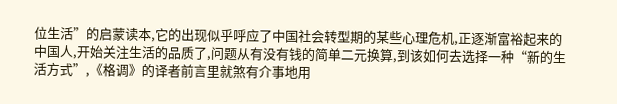位生活”的启蒙读本,它的出现似乎呼应了中国社会转型期的某些心理危机,正逐渐富裕起来的中国人,开始关注生活的品质了,问题从有没有钱的简单二元换算,到该如何去选择一种“新的生活方式”,《格调》的译者前言里就煞有介事地用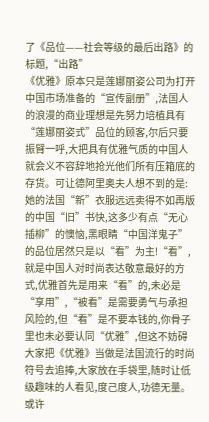了《品位——社会等级的最后出路》的标题,“出路”
《优雅》原本只是莲娜丽姿公司为打开中国市场准备的“宣传副册”,法国人的浪漫的商业理想是先努力培植具有“莲娜丽姿式”品位的顾客,尔后只要振臂一呼,大把具有优雅气质的中国人就会义不容辞地抢光他们所有压箱底的存货。可让德阿里奥夫人想不到的是:她的法国“新”衣服远远卖得不如再版的中国“旧”书快,这多少有点“无心插柳”的懊恼,黑眼睛“中国洋鬼子”的品位居然只是以“看”为主!“看”,就是中国人对时尚表达敬意最好的方式,优雅首先是用来“看”的,未必是“享用”,“被看”是需要勇气与承担风险的,但“看”是不要本钱的,你骨子里也未必要认同“优雅”,但这不妨碍大家把《优雅》当做是法国流行的时尚符号去追捧,大家放在手袋里,随时让低级趣味的人看见,度己度人,功德无量。
或许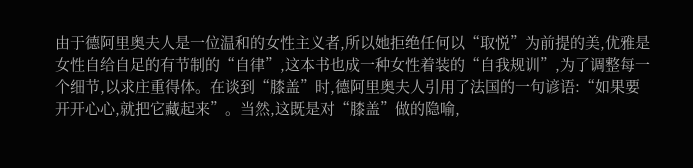由于德阿里奥夫人是一位温和的女性主义者,所以她拒绝任何以“取悦”为前提的美,优雅是女性自给自足的有节制的“自律”,这本书也成一种女性着装的“自我规训”,为了调整每一个细节,以求庄重得体。在谈到“膝盖”时,德阿里奥夫人引用了法国的一句谚语:“如果要开开心心,就把它藏起来”。当然,这既是对“膝盖”做的隐喻,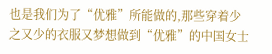也是我们为了“优雅”所能做的,那些穿着少之又少的衣服又梦想做到“优雅”的中国女士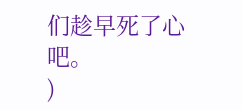们趁早死了心吧。
)